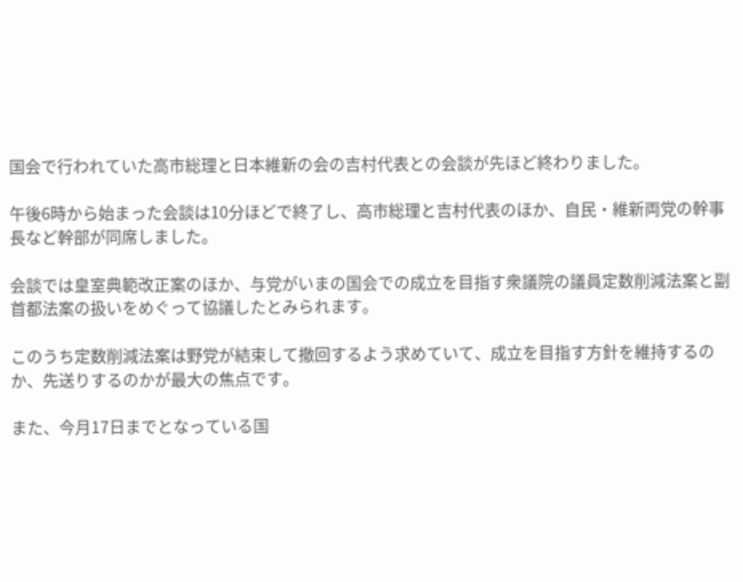国会で行われていた高市総理と日本維新の会の吉村代表との会談が先ほど終わりました。

午後6時から始まった会談は10分ほどで終了し、高市総理と吉村代表のほか、自民・維新両党の幹事長など幹部が同席しました。

会談では皇室典範改正案のほか、与党がいまの国会での成立を目指す衆議院の議員定数削減法案と副首都法案の扱いをめぐって協議したとみられます。

このうち定数削減法案は野党が結束して撤回するよう求めていて、成立を目指す方針を維持するのか、先送りするのかが最大の焦点です。

また、今月17日までとなっている国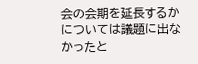会の会期を延長するかについては議題に出なかったと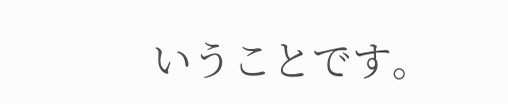いうことです。